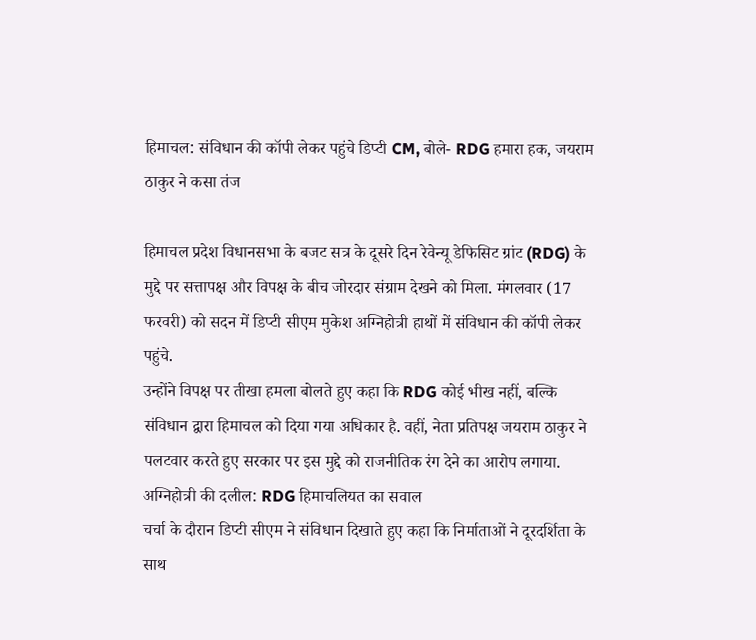हिमाचल: संविधान की कॉपी लेकर पहुंचे डिप्टी CM, बोले- RDG हमारा हक, जयराम ठाकुर ने कसा तंज

हिमाचल प्रदेश विधानसभा के बजट सत्र के दूसरे दिन रेवेन्यू डेफिसिट ग्रांट (RDG) के मुद्दे पर सत्तापक्ष और विपक्ष के बीच जोरदार संग्राम देखने को मिला. मंगलवार (17 फरवरी) को सदन में डिप्टी सीएम मुकेश अग्निहोत्री हाथों में संविधान की कॉपी लेकर पहुंचे.
उन्होंने विपक्ष पर तीखा हमला बोलते हुए कहा कि RDG कोई भीख नहीं, बल्कि संविधान द्वारा हिमाचल को दिया गया अधिकार है. वहीं, नेता प्रतिपक्ष जयराम ठाकुर ने पलटवार करते हुए सरकार पर इस मुद्दे को राजनीतिक रंग देने का आरोप लगाया.
अग्निहोत्री की दलील: RDG हिमाचलियत का सवाल
चर्चा के दौरान डिप्टी सीएम ने संविधान दिखाते हुए कहा कि निर्माताओं ने दूरदर्शिता के साथ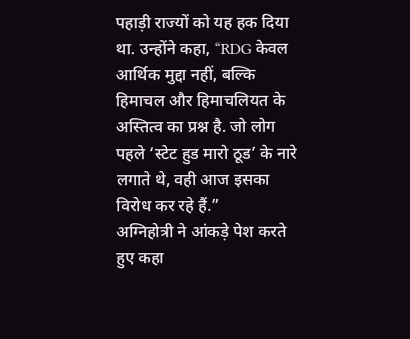पहाड़ी राज्यों को यह हक दिया था. उन्होंने कहा, “RDG केवल आर्थिक मुद्दा नहीं, बल्कि हिमाचल और हिमाचलियत के अस्तित्व का प्रश्न है. जो लोग पहले ‘स्टेट हुड मारो ठूड’ के नारे लगाते थे, वही आज इसका विरोध कर रहे हैं.”
अग्निहोत्री ने आंकड़े पेश करते हुए कहा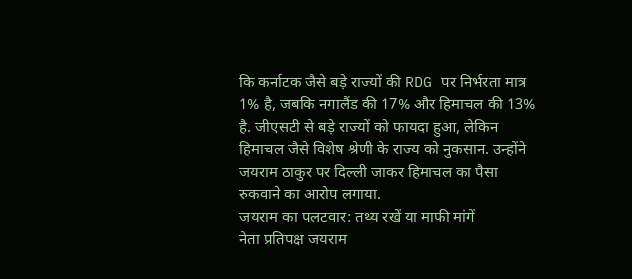कि कर्नाटक जैसे बड़े राज्यों की RDG पर निर्भरता मात्र 1% है, जबकि नगालैंड की 17% और हिमाचल की 13% है. जीएसटी से बड़े राज्यों को फायदा हुआ, लेकिन हिमाचल जैसे विशेष श्रेणी के राज्य को नुकसान. उन्होंने जयराम ठाकुर पर दिल्ली जाकर हिमाचल का पैसा रुकवाने का आरोप लगाया.
जयराम का पलटवार: तथ्य रखें या माफी मांगें
नेता प्रतिपक्ष जयराम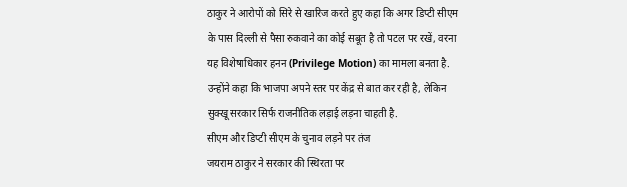ठाकुर ने आरोपों को सिरे से खारिज करते हुए कहा कि अगर डिप्टी सीएम के पास दिल्ली से पैसा रुकवाने का कोई सबूत है तो पटल पर रखें, वरना यह विशेषाधिकार हनन (Privilege Motion) का मामला बनता है. उन्होंने कहा कि भाजपा अपने स्तर पर केंद्र से बात कर रही है, लेकिन सुक्खू सरकार सिर्फ राजनीतिक लड़ाई लड़ना चाहती है.
सीएम और डिप्टी सीएम के चुनाव लड़ने पर तंज
जयराम ठाकुर ने सरकार की स्थिरता पर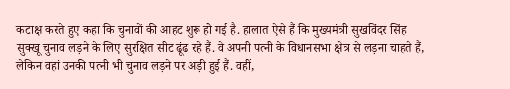कटाक्ष करते हुए कहा कि चुनावों की आहट शुरू हो गई है. हालात ऐसे हैं कि मुख्यमंत्री सुखविंदर सिंह सुक्खू चुनाव लड़ने के लिए सुरक्षित सीट ढूंढ रहे हैं. वे अपनी पत्नी के विधानसभा क्षेत्र से लड़ना चाहते हैं, लेकिन वहां उनकी पत्नी भी चुनाव लड़ने पर अड़ी हुई हैं. वहीं,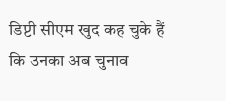डिप्टी सीएम खुद कह चुके हैं कि उनका अब चुनाव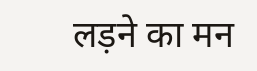लड़ने का मन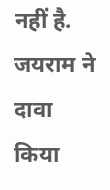नहीं है. जयराम ने दावा किया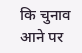कि चुनाव आने पर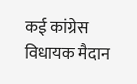कई कांग्रेस विधायक मैदान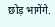छोड़ भागेंगे.